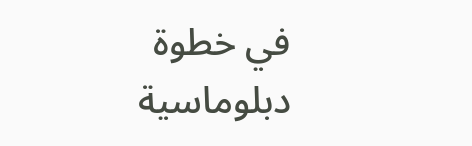في خطوة دبلوماسية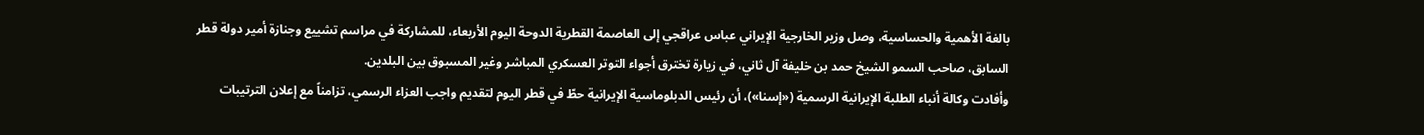بالغة الأهمية والحساسية، وصل وزير الخارجية الإيراني عباس عراقجي إلى العاصمة القطرية الدوحة اليوم الأربعاء، للمشاركة في مراسم تشييع وجنازة أمير دولة قطر السابق، صاحب السمو الشيخ حمد بن خليفة آل ثاني، في زيارة تخترق أجواء التوتر العسكري المباشر وغير المسبوق بين البلدين.
وأفادت وكالة أنباء الطلبة الإيرانية الرسمية («إسنا»)، أن رئيس الدبلوماسية الإيرانية حطّ في قطر اليوم لتقديم واجب العزاء الرسمي، تزامناً مع إعلان الترتيبات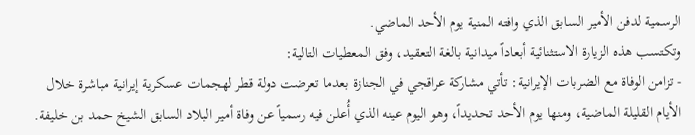الرسمية لدفن الأمير السابق الذي وافته المنية يوم الأحد الماضي.
وتكتسب هذه الزيارة الاستثنائية أبعاداً ميدانية بالغة التعقيد، وفق المعطيات التالية:
- تزامن الوفاة مع الضربات الإيرانية: تأتي مشاركة عراقجي في الجنازة بعدما تعرضت دولة قطر لهجمات عسكرية إيرانية مباشرة خلال الأيام القليلة الماضية، ومنها يوم الأحد تحديداً، وهو اليوم عينه الذي أُعلن فيه رسمياً عن وفاة أمير البلاد السابق الشيخ حمد بن خليفة.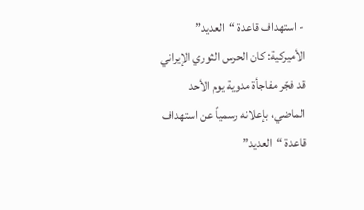- استهداف قاعدة “العديد” الأميركية: كان الحرس الثوري الإيراني قد فجّر مفاجأة مدوية يوم الأحد الماضي، بإعلانه رسمياً عن استهداف قاعدة “العديد”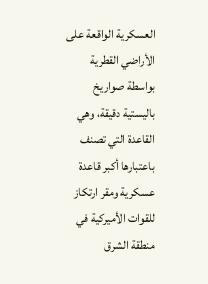العسكرية الواقعة على الأراضي القطرية بواسطة صواريخ باليستية دقيقة، وهي القاعدة التي تصنف باعتبارها أكبر قاعدة عسكرية ومقر ارتكاز للقوات الأميركية في منطقة الشرق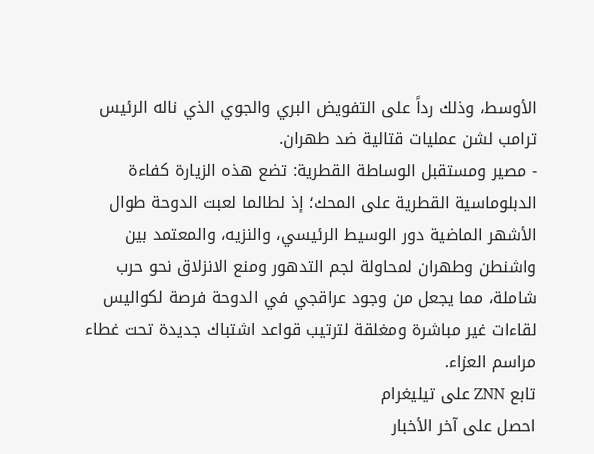الأوسط، وذلك رداً على التفويض البري والجوي الذي ناله الرئيس ترامب لشن عمليات قتالية ضد طهران.
- مصير ومستقبل الوساطة القطرية: تضع هذه الزيارة كفاءة الدبلوماسية القطرية على المحك؛ إذ لطالما لعبت الدوحة طوال الأشهر الماضية دور الوسيط الرئيسي، والنزيه، والمعتمد بين واشنطن وطهران لمحاولة لجم التدهور ومنع الانزلاق نحو حرب شاملة، مما يجعل من وجود عراقجي في الدوحة فرصة لكواليس لقاءات غير مباشرة ومغلقة لترتيب قواعد اشتباك جديدة تحت غطاء مراسم العزاء.
تابع ZNN على تيليغرام
احصل على آخر الأخبار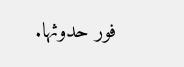فور حدوثها.